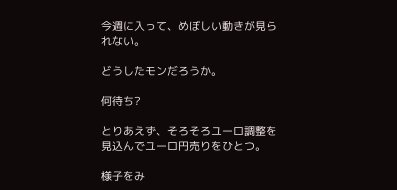今週に入って、めぼしい動きが見られない。

どうしたモンだろうか。

何待ち?

とりあえず、そろそろユーロ調整を見込んでユーロ円売りをひとつ。

様子をみ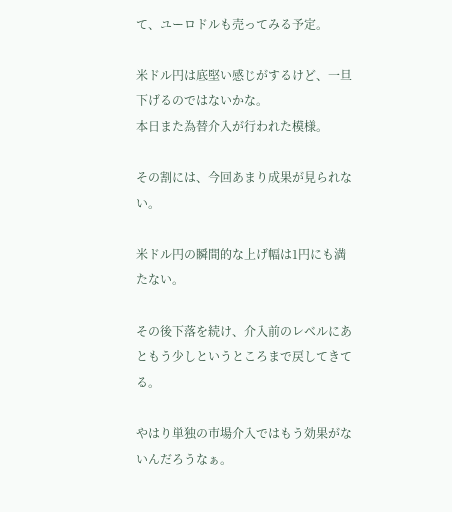て、ユーロドルも売ってみる予定。

米ドル円は底堅い感じがするけど、一旦下げるのではないかな。
本日また為替介入が行われた模様。

その割には、今回あまり成果が見られない。

米ドル円の瞬間的な上げ幅は1円にも満たない。

その後下落を続け、介入前のレベルにあともう少しというところまで戻してきてる。

やはり単独の市場介入ではもう効果がないんだろうなぁ。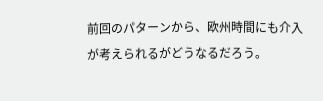前回のパターンから、欧州時間にも介入が考えられるがどうなるだろう。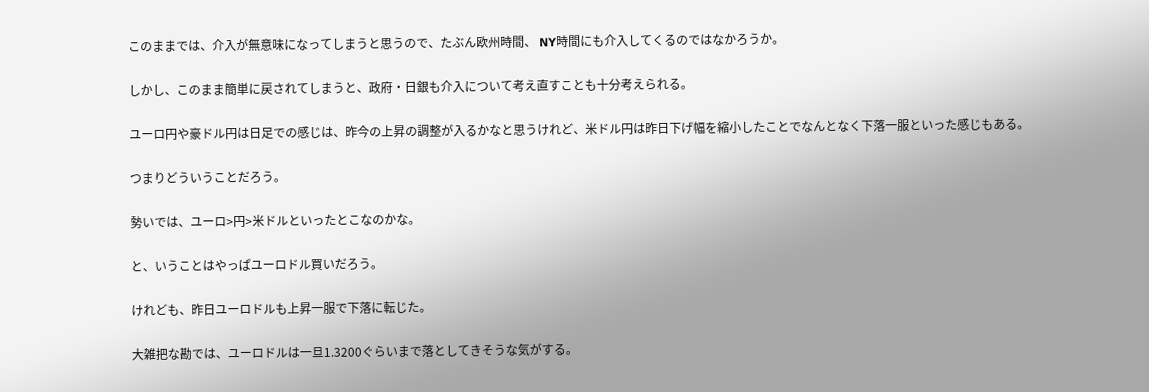このままでは、介入が無意味になってしまうと思うので、たぶん欧州時間、 NY時間にも介入してくるのではなかろうか。

しかし、このまま簡単に戻されてしまうと、政府・日銀も介入について考え直すことも十分考えられる。

ユーロ円や豪ドル円は日足での感じは、昨今の上昇の調整が入るかなと思うけれど、米ドル円は昨日下げ幅を縮小したことでなんとなく下落一服といった感じもある。

つまりどういうことだろう。

勢いでは、ユーロ>円>米ドルといったとこなのかな。

と、いうことはやっぱユーロドル買いだろう。

けれども、昨日ユーロドルも上昇一服で下落に転じた。

大雑把な勘では、ユーロドルは一旦1.3200ぐらいまで落としてきそうな気がする。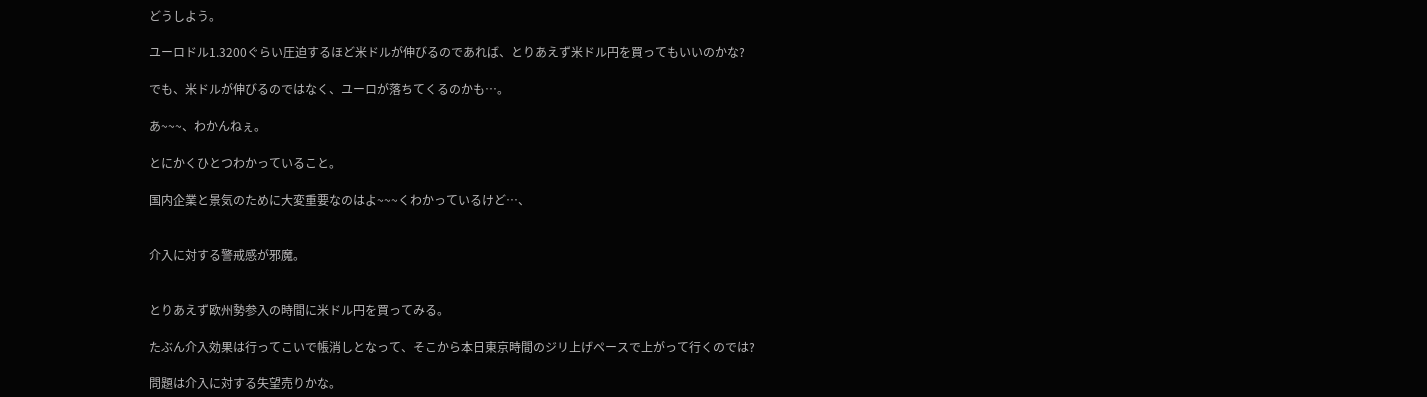どうしよう。

ユーロドル1.3200ぐらい圧迫するほど米ドルが伸びるのであれば、とりあえず米ドル円を買ってもいいのかな?

でも、米ドルが伸びるのではなく、ユーロが落ちてくるのかも…。

あ~~~、わかんねぇ。

とにかくひとつわかっていること。

国内企業と景気のために大変重要なのはよ~~~くわかっているけど…、


介入に対する警戒感が邪魔。


とりあえず欧州勢参入の時間に米ドル円を買ってみる。

たぶん介入効果は行ってこいで帳消しとなって、そこから本日東京時間のジリ上げペースで上がって行くのでは?

問題は介入に対する失望売りかな。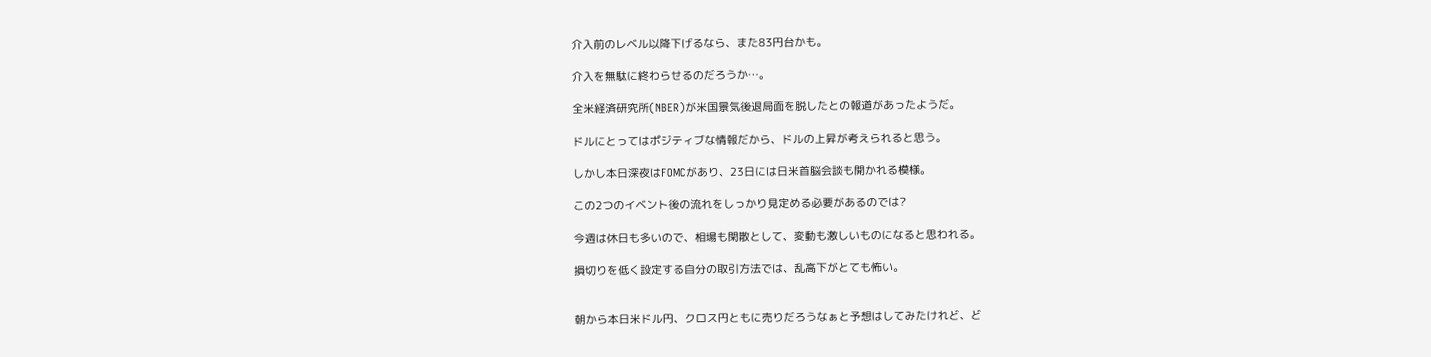介入前のレベル以降下げるなら、また83円台かも。

介入を無駄に終わらせるのだろうか…。

全米経済研究所(NBER)が米国景気後退局面を脱したとの報道があったようだ。

ドルにとってはポジティブな情報だから、ドルの上昇が考えられると思う。

しかし本日深夜はFOMCがあり、23日には日米首脳会談も開かれる模様。

この2つのイベント後の流れをしっかり見定める必要があるのでは?

今週は休日も多いので、相場も閑散として、変動も激しいものになると思われる。

損切りを低く設定する自分の取引方法では、乱高下がとても怖い。


朝から本日米ドル円、クロス円ともに売りだろうなぁと予想はしてみたけれど、ど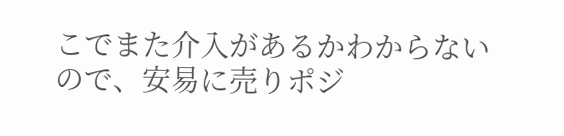こでまた介入があるかわからないので、安易に売りポジ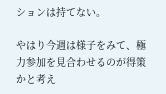ションは持てない。

やはり今週は様子をみて、極力参加を見合わせるのが得策かと考え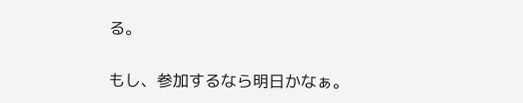る。

もし、参加するなら明日かなぁ。